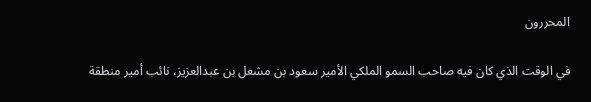المحررون

في الوقت الذي كان فيه صاحب السمو الملكي الأمير سعود بن مشعل بن عبدالعزيز، نائب أمير منطقة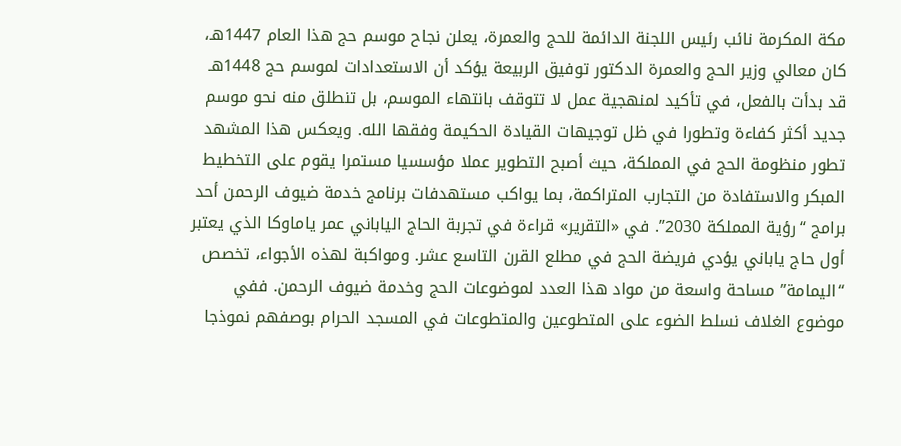مكة المكرمة نائب رئيس اللجنة الدائمة للحج والعمرة، يعلن نجاح موسم حج هذا العام 1447هـ، كان معالي وزير الحج والعمرة الدكتور توفيق الربيعة يؤكد أن الاستعدادات لموسم حج 1448هـ قد بدأت بالفعل، في تأكيد لمنهجية عمل لا تتوقف بانتهاء الموسم، بل تنطلق منه نحو موسم جديد أكثر كفاءة وتطورا في ظل توجيهات القيادة الحكيمة وفقها الله. ويعكس هذا المشهد تطور منظومة الحج في المملكة، حيث أصبح التطوير عملا مؤسسيا مستمرا يقوم على التخطيط المبكر والاستفادة من التجارب المتراكمة، بما يواكب مستهدفات برنامج خدمة ضيوف الرحمن أحد برامج “رؤية المملكة 2030”. في «التقرير» قراءة في تجربة الحاج الياباني عمر ياماوكا الذي يعتبر أول حاج ياباني يؤدي فريضة الحج في مطلع القرن التاسع عشر. ومواكبة لهذه الأجواء، تخصص “اليمامة” مساحة واسعة من مواد هذا العدد لموضوعات الحج وخدمة ضيوف الرحمن. ففي موضوع الغلاف نسلط الضوء على المتطوعين والمتطوعات في المسجد الحرام بوصفهم نموذجا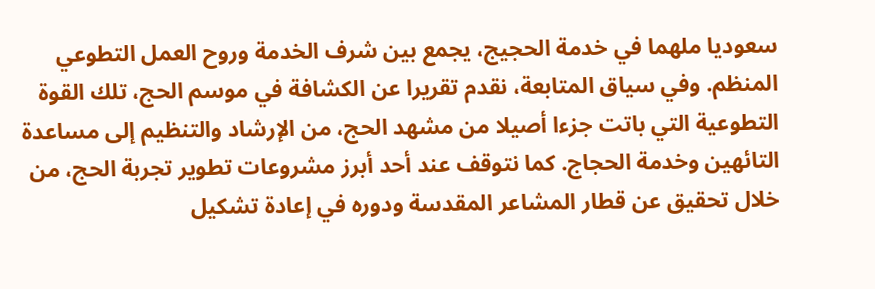سعوديا ملهما في خدمة الحجيج، يجمع بين شرف الخدمة وروح العمل التطوعي المنظم. وفي سياق المتابعة، نقدم تقريرا عن الكشافة في موسم الحج، تلك القوة التطوعية التي باتت جزءا أصيلا من مشهد الحج، من الإرشاد والتنظيم إلى مساعدة التائهين وخدمة الحجاج. كما نتوقف عند أحد أبرز مشروعات تطوير تجربة الحج، من خلال تحقيق عن قطار المشاعر المقدسة ودوره في إعادة تشكيل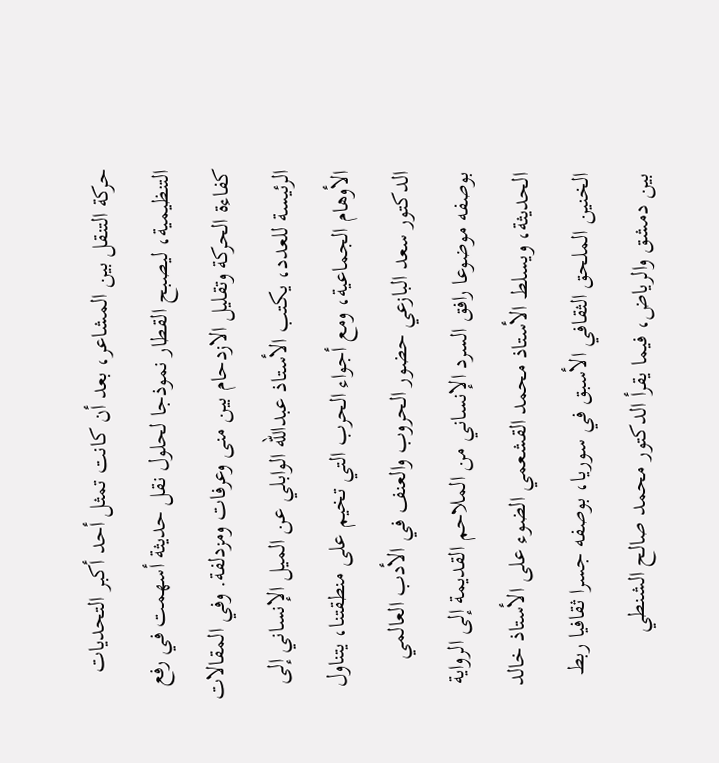حركة التنقل بين المشاعر، بعد أن كانت تمثل أحد أكبر التحديات التنظيمية، ليصبح القطار نموذجا لحلول نقل حديثة أسهمت في رفع كفاءة الحركة وتقليل الازدحام بين منى وعرفات ومزدلفة. وفي المقالات الرئيسة للعدد، يكتب الأستاذ عبدالله الوابلي عن الميل الإنساني إلى الأوهام الجماعية، ومع أجواء الحرب التي تخيم على منطقتنا، يتناول الدكتور سعد البازعي حضور الحروب والعنف في الأدب العالمي بوصفه موضوعا رافق السرد الإنساني من الملاحم القديمة إلى الرواية الحديثة، ويسلط الأستاذ محمد القشعمي الضوء على الأستاذ خالد الخنين الملحق الثقافي الأسبق في سوريا، بوصفه جسرا ثقافيا ربط بين دمشق والرياض، فيما يقرأ الدكتور محمد صالح الشنطي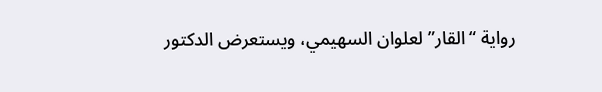رواية “القار” لعلوان السهيمي، ويستعرض الدكتور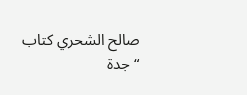صالح الشحري كتاب “جدة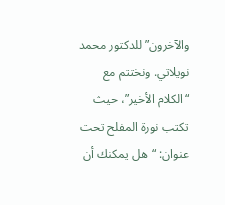والآخرون” للدكتور محمد نويلاتي. ونختتم مع “الكلام الأخير”، حيث تكتب نورة المفلح تحت عنوان: “هل يمكنك أن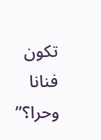تكون فنانا وحرا؟”